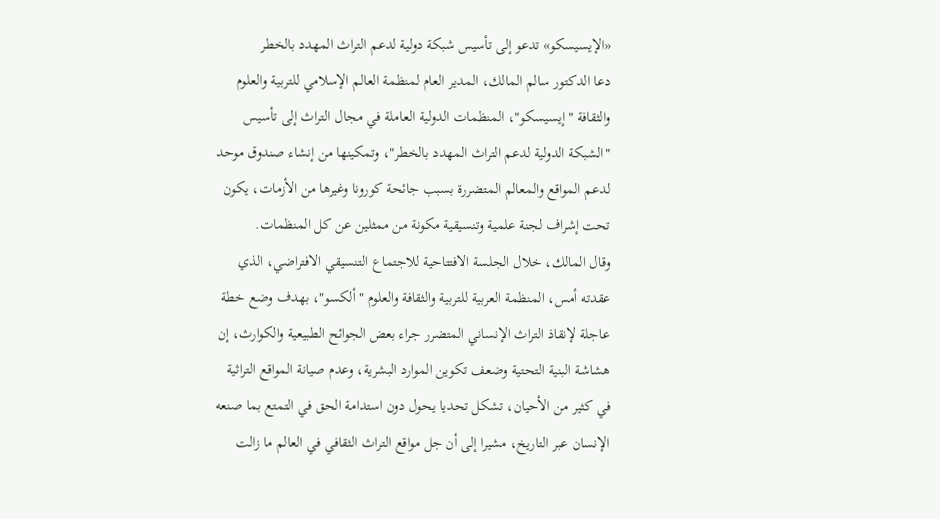«الإيسيسكو» تدعو إلى تأسيس شبكة دولية لدعم التراث المهدد بالخطر
دعا الدكتور سالم المالك، المدير العام لمنظمة العالم الإسلامي للتربية والعلوم والثقافة "إيسيسكو"، المنظمات الدولية العاملة في مجال التراث إلى تأسيس "الشبكة الدولية لدعم التراث المهدد بالخطر"، وتمكينها من إنشاء صندوق موحد لدعم المواقع والمعالم المتضررة بسبب جائحة كورونا وغيرها من الأزمات، يكون تحت إشراف لجنة علمية وتنسيقية مكونة من ممثلين عن كل المنظمات.
وقال المالك، خلال الجلسة الافتتاحية للاجتماع التنسيقي الافتراضي، الذي عقدته أمس، المنظمة العربية للتربية والثقافة والعلوم "ألكسو"، بهدف وضع خطة عاجلة لإنقاذ التراث الإنساني المتضرر جراء بعض الجوائح الطبيعية والكوارث، إن هشاشة البنية التحتية وضعف تكوين الموارد البشرية، وعدم صيانة المواقع التراثية في كثير من الأحيان، تشكل تحديا يحول دون استدامة الحق في التمتع بما صنعه الإنسان عبر التاريخ، مشيرا إلى أن جل مواقع التراث الثقافي في العالم ما زالت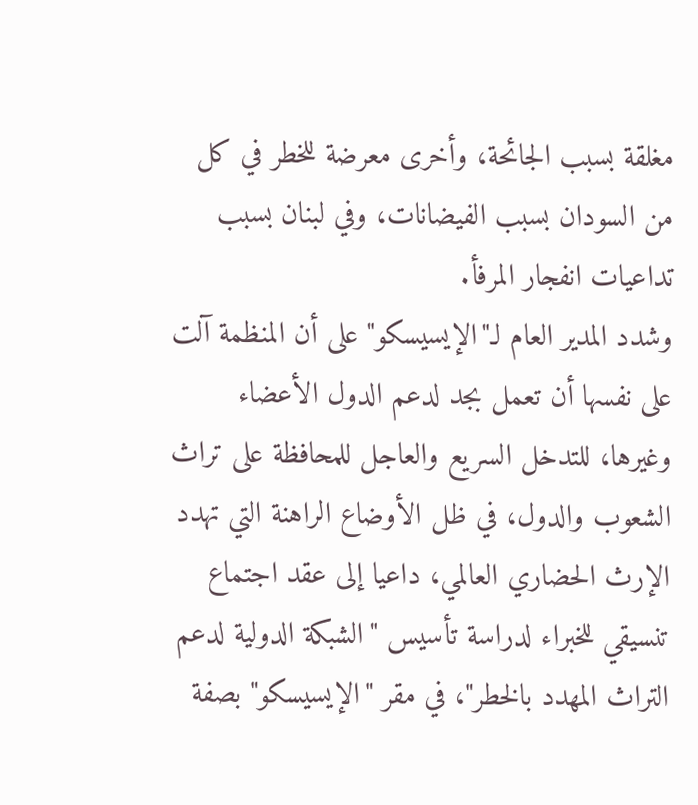مغلقة بسبب الجائحة، وأخرى معرضة للخطر في كل من السودان بسبب الفيضانات، وفي لبنان بسبب تداعيات انفجار المرفأ.
وشدد المدير العام لـ"الإيسيسكو" على أن المنظمة آلت على نفسها أن تعمل بجد لدعم الدول الأعضاء وغيرها، للتدخل السريع والعاجل للمحافظة على تراث الشعوب والدول، في ظل الأوضاع الراهنة التي تهدد الإرث الحضاري العالمي، داعيا إلى عقد اجتماع تنسيقي للخبراء لدراسة تأسيس "الشبكة الدولية لدعم التراث المهدد بالخطر"، في مقر "الإيسيسكو" بصفة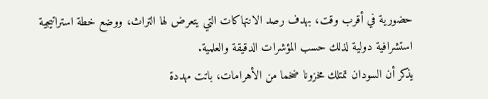حضورية في أقرب وقت، بهدف رصد الانتهاكات التي يتعرض لها التراث، ووضع خطة استراتيجية استشرافية دولية لذلك حسب المؤشرات الدقيقة والعلمية.
يذكر أن السودان تمتلك مخزونا ضخما من الأهرامات، باتت مهددة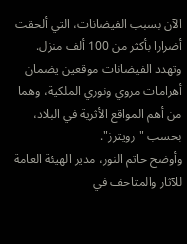الآن بسبب الفيضانات، التي ألحقت أضرارا بأكثر من 100 ألف منزل.
وتهدد الفيضانات موقعين يضمان أهرامات مروي ونوري الملكية، وهما من أهم المواقع الأثرية في البلاد، بحسب "رويترز".
وأوضح حاتم النور، مدير الهيئة العامة للآثار والمتاحف في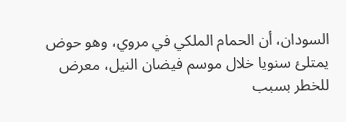السودان، أن الحمام الملكي في مروي، وهو حوض يمتلئ سنويا خلال موسم فيضان النيل، معرض للخطر بسبب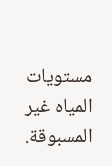مستويات المياه غير المسبوقة.